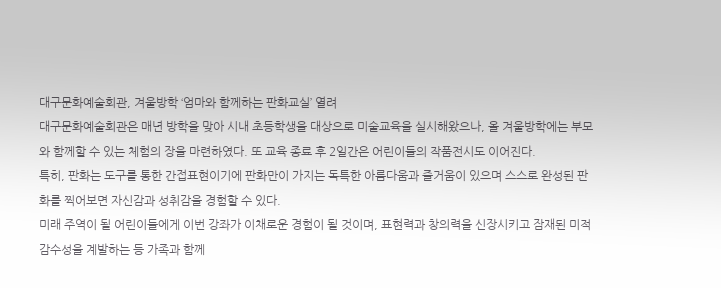대구문화예술회관, 겨울방학 ‘엄마와 함께하는 판화교실’ 열려
대구문화예술회관은 매년 방학을 맞아 시내 초등학생을 대상으로 미술교육을 실시해왔으나, 올 겨울방학에는 부모와 함께할 수 있는 체험의 장을 마련하였다. 또 교육 종료 후 2일간은 어린이들의 작품전시도 이어진다.
특히, 판화는 도구를 통한 간접표현이기에 판화만이 가지는 독특한 아름다움과 즐거움이 있으며 스스로 완성된 판화를 찍어보면 자신감과 성취감을 경험할 수 있다.
미래 주역이 될 어린이들에게 이번 강좌가 이채로운 경험이 될 것이며, 표현력과 창의력을 신장시키고 잠재된 미적 감수성을 계발하는 등 가족과 함께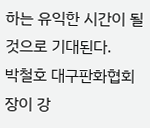하는 유익한 시간이 될 것으로 기대된다.
박철호 대구판화협회장이 강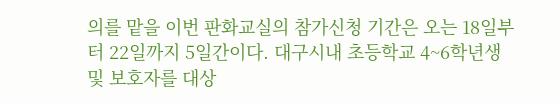의를 맡을 이번 판화교실의 참가신청 기간은 오는 18일부터 22일까지 5일간이다. 대구시내 초등학교 4~6학년생 및 보호자를 대상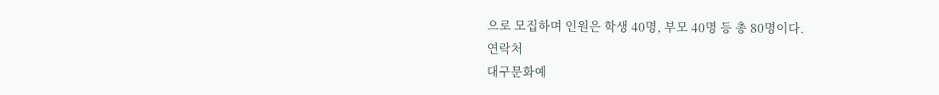으로 모집하며 인원은 학생 40명, 부모 40명 등 총 80명이다.
연락처
대구문화예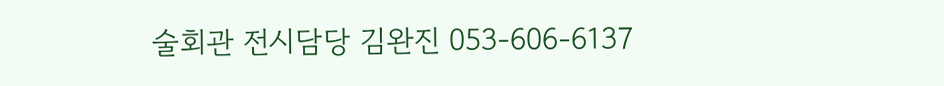술회관 전시담당 김완진 053-606-6137